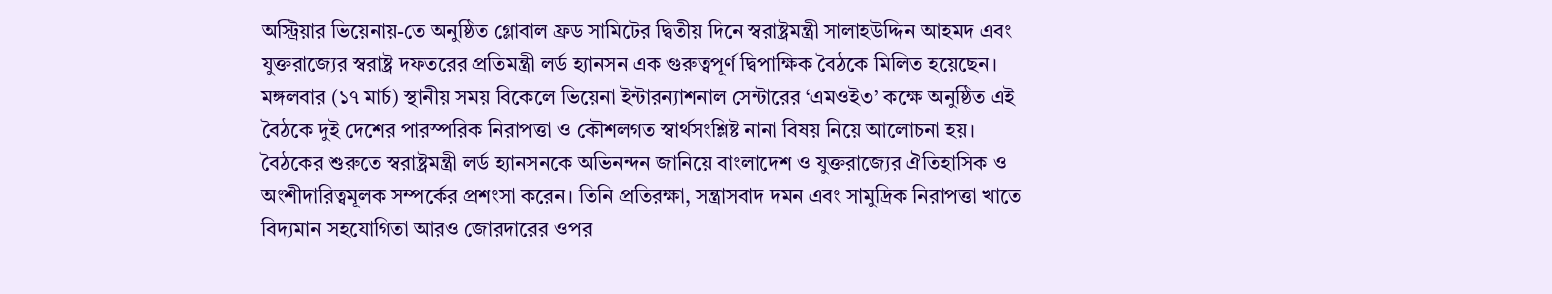অস্ট্রিয়ার ভিয়েনায়-তে অনুষ্ঠিত গ্লোবাল ফ্রড সামিটের দ্বিতীয় দিনে স্বরাষ্ট্রমন্ত্রী সালাহউদ্দিন আহমদ এবং যুক্তরাজ্যের স্বরাষ্ট্র দফতরের প্রতিমন্ত্রী লর্ড হ্যানসন এক গুরুত্বপূর্ণ দ্বিপাক্ষিক বৈঠকে মিলিত হয়েছেন।
মঙ্গলবার (১৭ মার্চ) স্থানীয় সময় বিকেলে ভিয়েনা ইন্টারন্যাশনাল সেন্টারের ‘এমওই৩’ কক্ষে অনুষ্ঠিত এই বৈঠকে দুই দেশের পারস্পরিক নিরাপত্তা ও কৌশলগত স্বার্থসংশ্লিষ্ট নানা বিষয় নিয়ে আলোচনা হয়।
বৈঠকের শুরুতে স্বরাষ্ট্রমন্ত্রী লর্ড হ্যানসনকে অভিনন্দন জানিয়ে বাংলাদেশ ও যুক্তরাজ্যের ঐতিহাসিক ও অংশীদারিত্বমূলক সম্পর্কের প্রশংসা করেন। তিনি প্রতিরক্ষা, সন্ত্রাসবাদ দমন এবং সামুদ্রিক নিরাপত্তা খাতে বিদ্যমান সহযোগিতা আরও জোরদারের ওপর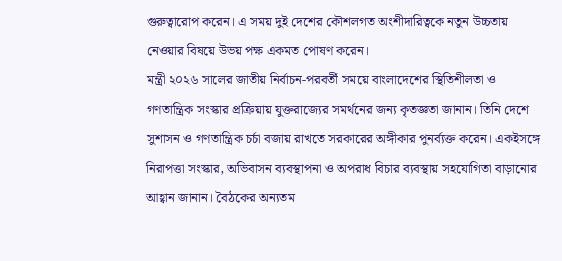গুরুত্বারোপ করেন। এ সময় দুই দেশের কৌশলগত অংশীদারিত্বকে নতুন উচ্চতায় নেওয়ার বিষয়ে উভয় পক্ষ একমত পোষণ করেন।
মন্ত্রী ২০২৬ সালের জাতীয় নির্বাচন-পরবর্তী সময়ে বাংলাদেশের স্থিতিশীলতা ও গণতান্ত্রিক সংস্কার প্রক্রিয়ায় যুক্তরাজ্যের সমর্থনের জন্য কৃতজ্ঞতা জানান। তিনি দেশে সুশাসন ও গণতান্ত্রিক চর্চা বজায় রাখতে সরকারের অঙ্গীকার পুনর্ব্যক্ত করেন। একইসঙ্গে নিরাপত্তা সংস্কার, অভিবাসন ব্যবস্থাপনা ও অপরাধ বিচার ব্যবস্থায় সহযোগিতা বাড়ানোর আহ্বান জানান। বৈঠকের অন্যতম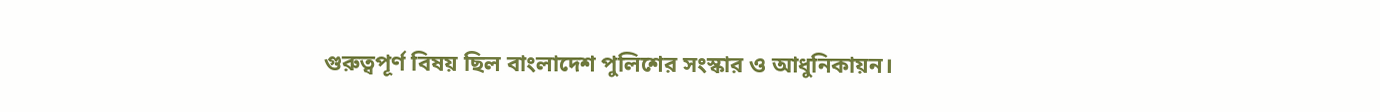গুরুত্বপূর্ণ বিষয় ছিল বাংলাদেশ পুলিশের সংস্কার ও আধুনিকায়ন।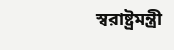স্বরাষ্ট্রমন্ত্রী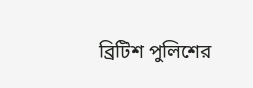ব্রিটিশ পুলিশের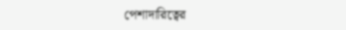পেশাদারিত্বের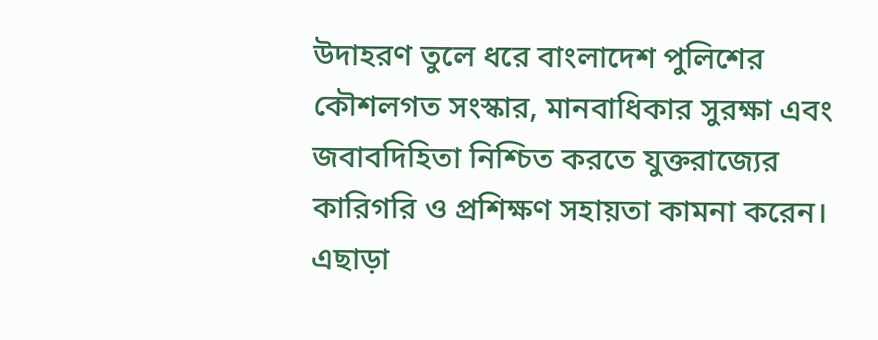উদাহরণ তুলে ধরে বাংলাদেশ পুলিশের কৌশলগত সংস্কার, মানবাধিকার সুরক্ষা এবং জবাবদিহিতা নিশ্চিত করতে যুক্তরাজ্যের কারিগরি ও প্রশিক্ষণ সহায়তা কামনা করেন।
এছাড়া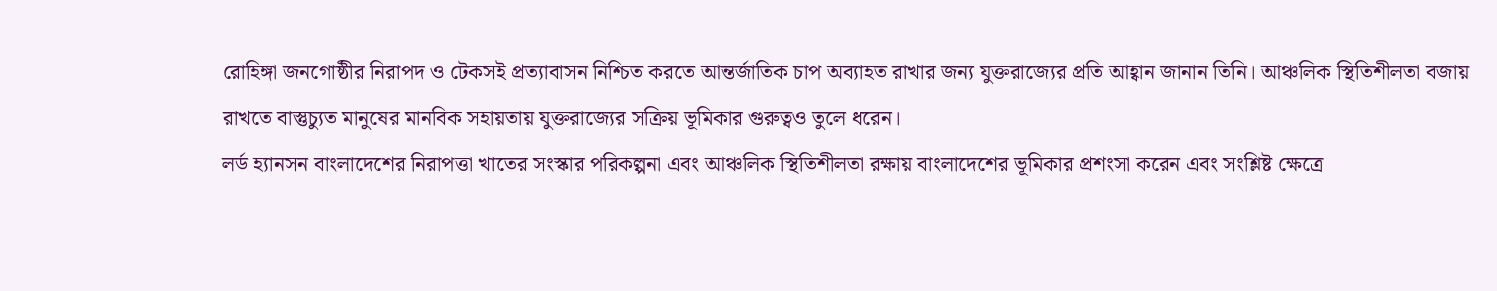রোহিঙ্গা জনগোষ্ঠীর নিরাপদ ও টেকসই প্রত্যাবাসন নিশ্চিত করতে আন্তর্জাতিক চাপ অব্যাহত রাখার জন্য যুক্তরাজ্যের প্রতি আহ্বান জানান তিনি। আঞ্চলিক স্থিতিশীলতা বজায় রাখতে বাস্তুচ্যুত মানুষের মানবিক সহায়তায় যুক্তরাজ্যের সক্রিয় ভূমিকার গুরুত্বও তুলে ধরেন।
লর্ড হ্যানসন বাংলাদেশের নিরাপত্তা খাতের সংস্কার পরিকল্পনা এবং আঞ্চলিক স্থিতিশীলতা রক্ষায় বাংলাদেশের ভূমিকার প্রশংসা করেন এবং সংশ্লিষ্ট ক্ষেত্রে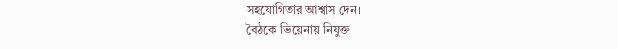সহযোগিতার আশ্বাস দেন।
বৈঠকে ভিয়েনায় নিযুক্ত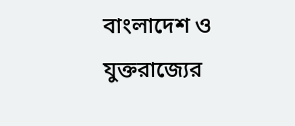বাংলাদেশ ও যুক্তরাজ্যের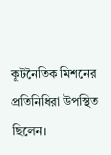কূটনৈতিক মিশনের প্রতিনিধিরা উপস্থিত ছিলেন।